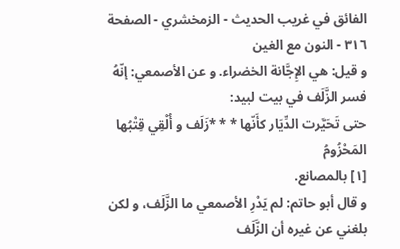الفائق في غريب الحديث - الزمخشري - الصفحة ٣١٦ - النون مع الغين
و قيل: هي الإِجَّانة الخضراء. و عن الأصمعي: إنّهُ فسر الزَّلَف في بيت لبيد:
حتى تَحَيَّرت الدِّيَار كأَنّها * * *زَلَف و أُلْقِي قِتْبُها المَحْزُومُ
[١] بالمصانع.
و قال أبو حاتم: لم يَدْرِ الأصمعي ما الزَّلَف، و لكن بلغني عن غيره أن الزَّلَف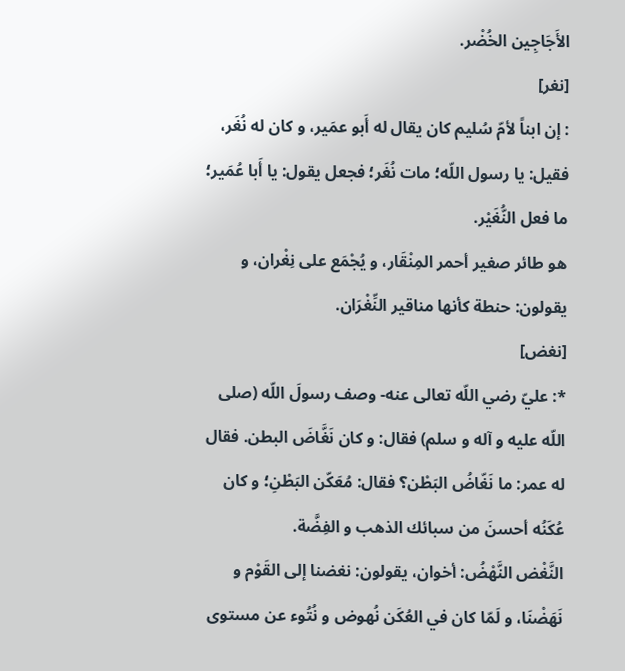الأَجَاجِين الخُضْر.
[نغر]
: إن ابناً لأمّ سُليم كان يقال له أَبو عمَير، و كان له نُغَر، فقيل: يا رسول اللّه؛ مات نُغَر؛ فجعل يقول: يا أَبا عُمَير؛ ما فعل النُّغَيْر.
هو طائر صغير أحمر المِنْقَار، و يُجْمَع على نِغْران، و يقولون: حنطة كأنها مناقير النِّغْرَان.
[نغض]
*: عليّ رضي اللّه تعالى عنه- وصف رسولَ اللّه (صلى اللّه عليه و آله و سلم) فقال: و كان نَغَّاضَ البطن. فقال له عمر: ما نَغّاضُ البَطْن؟ فقال: مُعَكّن البَطْنِ؛ و كان عُكَنُه أحسنَ من سبائك الذهب و الفِضَّة.
النَّغْض النَّهْضُ: أخوان، يقولون: نغضنا إلى القَوْم و نَهَضْنَا، و لَمّا كان في العُكَن نُهوض و نُتُوء عن مستوى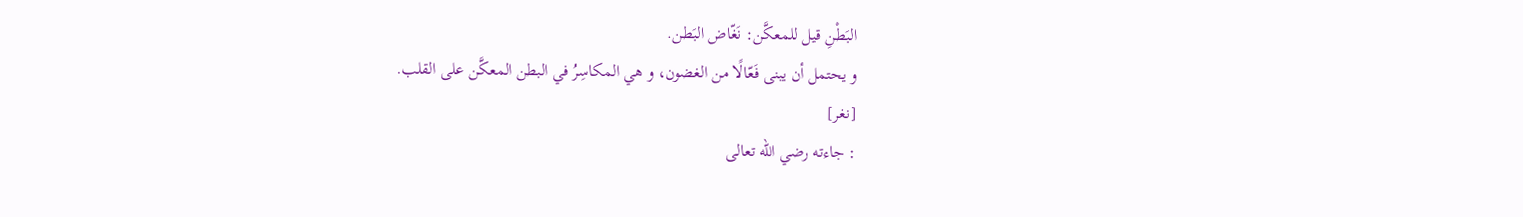البَطْنِ قيل للمعكَّن: نَغّاض البَطن.
و يحتمل أن يبنى فَعّالًا من الغضون، و هي المكاسِرُ في البطن المعكَّن على القلب.
[نغر]
: جاءته رضي اللّه تعالى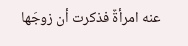عنه امرأةٌ فذكرت أن زوجَها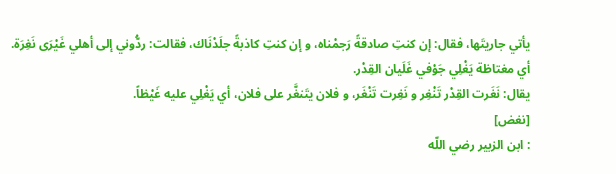يأتي جاريتَها، فقال: إن كنتِ صادقةً رَجمْناه، و إن كنتِ كاذبةً جلَدْنَاك، فقالت: ردُّوني إلى أهلي غَيْرَى نَغِرَة.
أي مغتاظة يَغْلِي جَوْفي غَلَيان القِدْر.
يقال: نَغَرت القِدْر تَنْغِر و نَغِرت تَنْغَر، و فلان يتَنغَّر على فلان، أي يَغْلِي عليه غَيْظاً.
[نغض]
: ابن الزبير رضي اللّه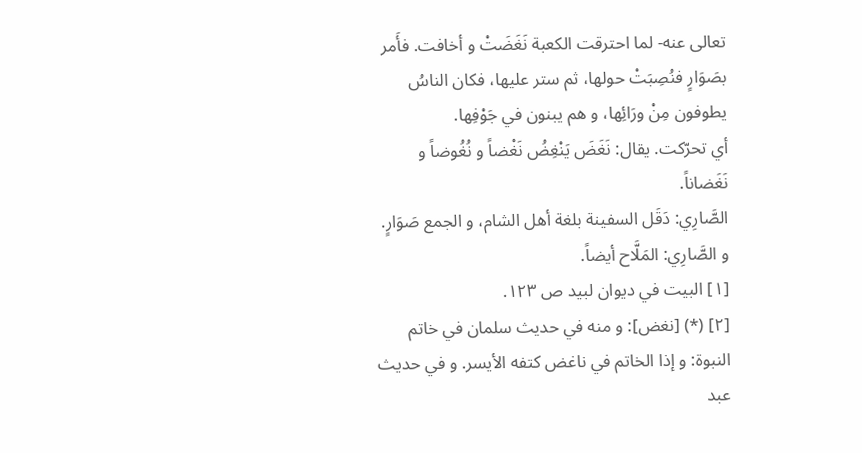تعالى عنه- لما احترقت الكعبة نَغَضَتْ و أخافت. فأَمر بصَوَارٍ فنُصِبَتْ حولها، ثم ستر عليها، فكان الناسُ يطوفون مِنْ ورَائِها، و هم يبنون في جَوْفِها.
أي تحرّكت. يقال: نَغَضَ يَنْغِضُ نَغْضاً و نُغُوضاً و نَغَضاناً.
الصَّارِي: دَقَل السفينة بلغة أهل الشام، و الجمع صَوَارٍ. و الصَّارِي: المَلَّاح أيضاً.
[١] البيت في ديوان لبيد ص ١٢٣.
[٢] (*) [نغض]: و منه في حديث سلمان في خاتم النبوة: و إذا الخاتم في ناغض كتفه الأيسر. و في حديث عبد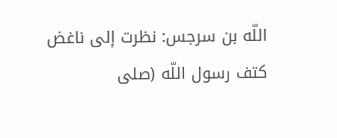اللّه بن سرجس: نظرت إلى ناغض كتف رسول اللّه (صلى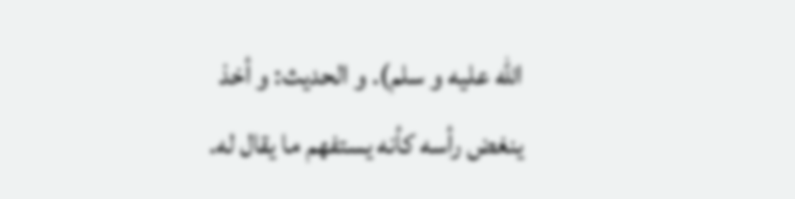اللّه عليه و سلم). و الحديث: و أخذ ينغض رأسه كأنه يستفهم ما يقال له.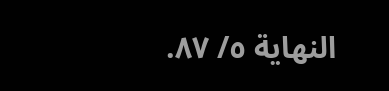النهاية ٥/ ٨٧.